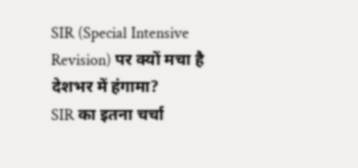SIR (Special Intensive Revision) पर क्यों मचा है देशभर में हंगामा?
SIR का इतना चर्चा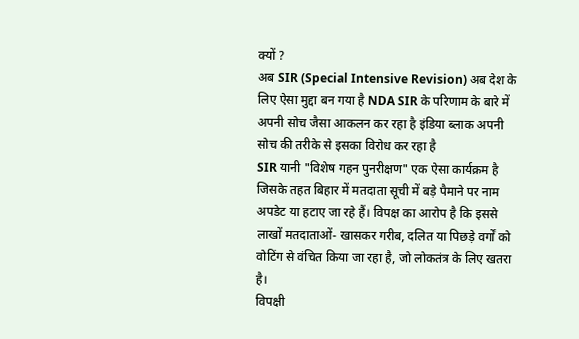क्यों ?
अब SIR (Special Intensive Revision) अब देश के लिए ऐसा मुद्दा बन गया है NDA SIR के परिणाम के बारे में अपनी सोच जैसा आकलन कर रहा है इंडिया ब्लाक अपनी सोच की तरीके से इसका विरोध कर रहा है
SIR यानी "विशेष गहन पुनरीक्षण" एक ऐसा कार्यक्रम है जिसके तहत बिहार में मतदाता सूची में बड़े पैमाने पर नाम अपडेट या हटाए जा रहे हैं। विपक्ष का आरोप है कि इससे लाखों मतदाताओं- खासकर गरीब, दलित या पिछड़े वर्गों को वोटिंग से वंचित किया जा रहा है, जो लोकतंत्र के लिए खतरा है।
विपक्षी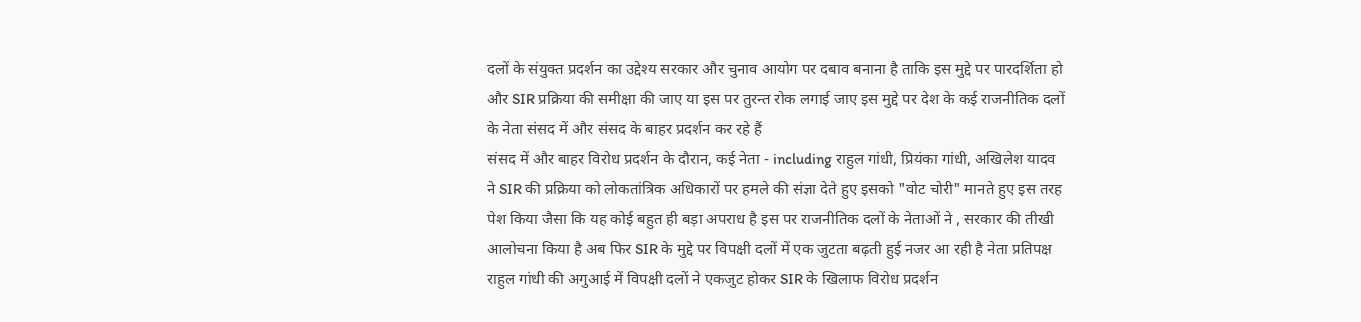दलों के संयुक्त प्रदर्शन का उद्देश्य सरकार और चुनाव आयोग पर दबाव बनाना है ताकि इस मुद्दे पर पारदर्शिता हो और SIR प्रक्रिया की समीक्षा की जाए या इस पर तुरन्त रोक लगाई जाए इस मुद्दे पर देश के कई राजनीतिक दलों के नेता संसद में और संसद के बाहर प्रदर्शन कर रहे हैं
संसद में और बाहर विरोध प्रदर्शन के दौरान, कई नेता - including राहुल गांधी, प्रियंका गांधी, अखिलेश यादव ने SIR की प्रक्रिया को लोकतांत्रिक अधिकारों पर हमले की संज्ञा देते हुए इसको "वोट चोरी" मानते हुए इस तरह पेश किया जैसा कि यह कोई बहुत ही बड़ा अपराध है इस पर राजनीतिक दलों के नेताओं ने , सरकार की तीखी आलोचना किया है अब फिर SIR के मुद्दे पर विपक्षी दलों में एक जुटता बढ़ती हुई नजर आ रही है नेता प्रतिपक्ष राहुल गांधी की अगुआई में विपक्षी दलों ने एकजुट होकर SIR के खिलाफ विरोध प्रदर्शन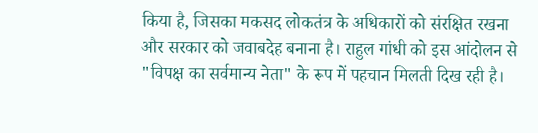किया है, जिसका मकसद लोकतंत्र के अधिकारों को संरक्षित रखना और सरकार को जवाबदेह बनाना है। राहुल गांधी को इस आंदोलन से "विपक्ष का सर्वमान्य नेता" के रूप में पहचान मिलती दिख रही है।